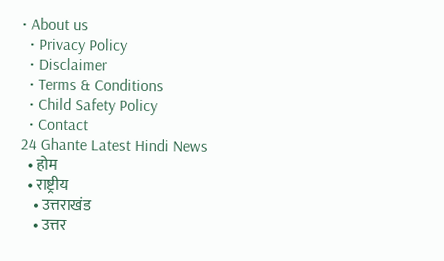• About us
  • Privacy Policy
  • Disclaimer
  • Terms & Conditions
  • Child Safety Policy
  • Contact
24 Ghante Latest Hindi News
  • होम
  • राष्ट्रीय
    • उत्तराखंड
    • उत्तर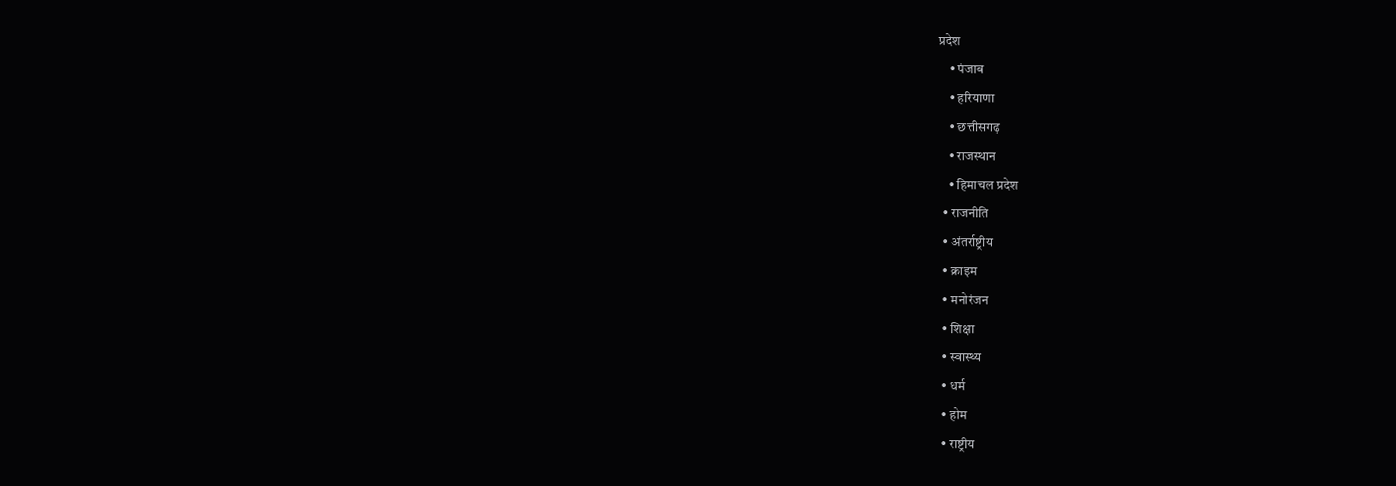प्रदेश
    • पंजाब
    • हरियाणा
    • छत्तीसगढ़
    • राजस्थान
    • हिमाचल प्रदेश
  • राजनीति
  • अंतर्राष्ट्रीय
  • क्राइम
  • मनोरंजन
  • शिक्षा
  • स्वास्थ्य
  • धर्म
  • होम
  • राष्ट्रीय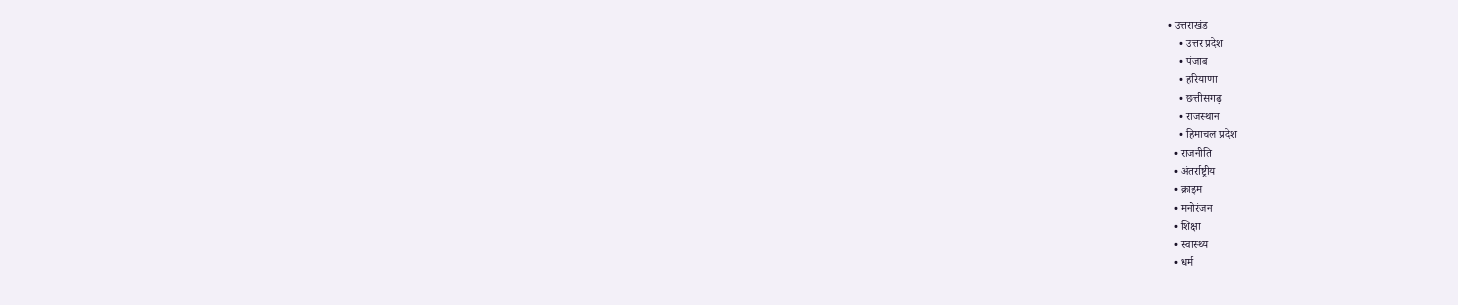• उत्तराखंड
    • उत्तर प्रदेश
    • पंजाब
    • हरियाणा
    • छत्तीसगढ़
    • राजस्थान
    • हिमाचल प्रदेश
  • राजनीति
  • अंतर्राष्ट्रीय
  • क्राइम
  • मनोरंजन
  • शिक्षा
  • स्वास्थ्य
  • धर्म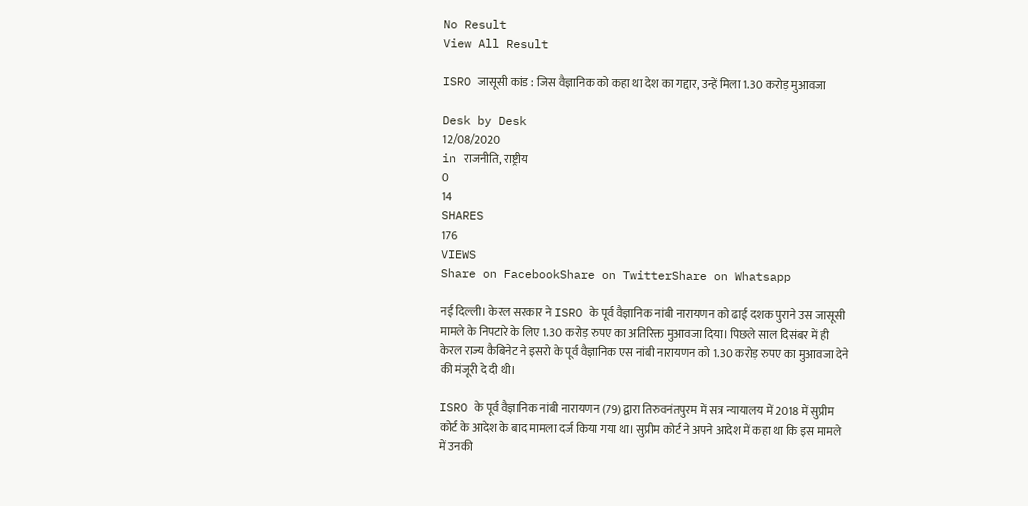No Result
View All Result

ISRO जासूसी कांड : जिस वैज्ञानिक को कहा था देश का गद्दार, उन्हें मिला 1.30 करोड़ मुआवजा

Desk by Desk
12/08/2020
in राजनीति, राष्ट्रीय
0
14
SHARES
176
VIEWS
Share on FacebookShare on TwitterShare on Whatsapp

नई दिल्ली। केरल सरकार ने ISRO के पूर्व वैज्ञानिक नांबी नारायणन को ढाई दशक पुराने उस जासूसी मामले के निपटारे के लिए 1.30 करोड़ रुपए का अतिरिक्त मुआवजा दिया। पिछले साल दिसंबर में ही केरल राज्य कैबिनेट ने इसरो के पूर्व वैज्ञानिक एस नांबी नारायणन को 1.30 करोड़ रुपए का मुआवजा देने की मंजूरी दे दी थी।

ISRO के पूर्व वैज्ञानिक नांबी नारायणन (79) द्वारा तिरुवनंतपुरम में सत्र न्यायालय में 2018 में सुप्रीम कोर्ट के आदेश के बाद मामला दर्ज किया गया था। सुप्रीम कोर्ट ने अपने आदेश में कहा था कि इस मामले में उनकी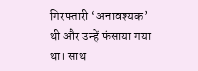गिरफ्तारी ‘अनावश्यक’ थी और उन्हें फंसाया गया था। साथ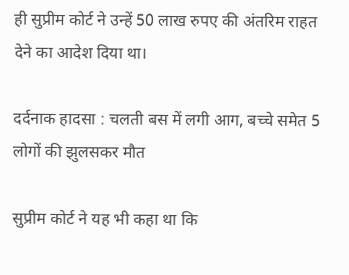ही सुप्रीम कोर्ट ने उन्हें 50 लाख रुपए की अंतरिम राहत देने का आदेश दिया था।

दर्दनाक हादसा : चलती बस में लगी आग, बच्चे समेत 5 लोगों की झुलसकर मौत

सुप्रीम कोर्ट ने यह भी कहा था कि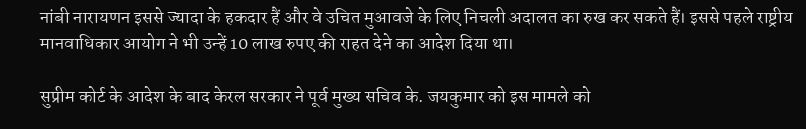नांबी नारायणन इससे ज्यादा के हकदार हैं और वे उचित मुआवजे के लिए निचली अदालत का रुख कर सकते हैं। इससे पहले राष्ट्रीय मानवाधिकार आयोग ने भी उन्हें 10 लाख रुपए की राहत देने का आदेश दिया था।

सुप्रीम कोर्ट के आदेश के बाद केरल सरकार ने पूर्व मुख्य सचिव के. जयकुमार को इस मामले को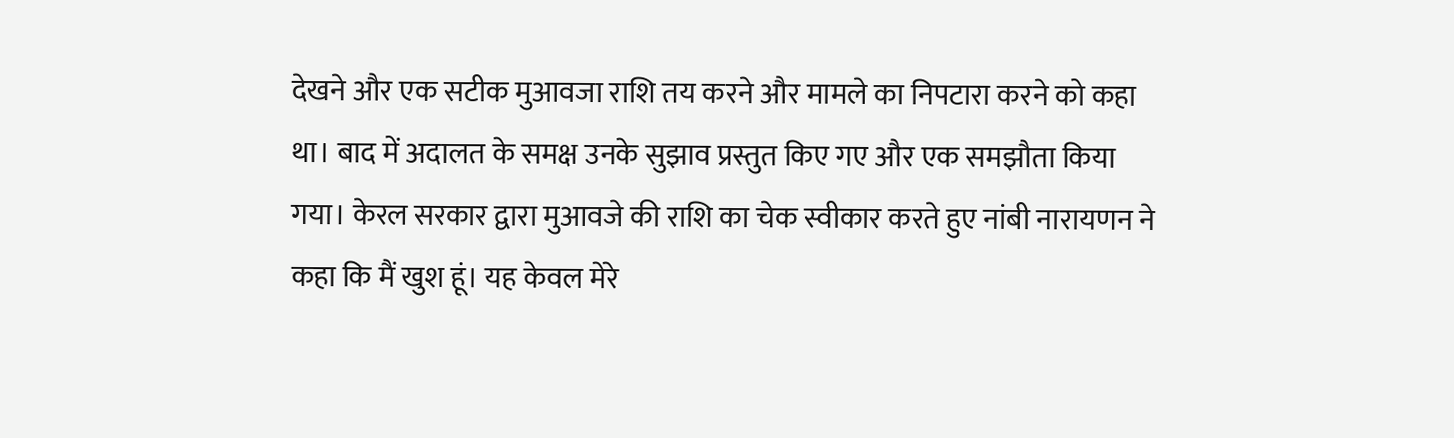देखने और एक सटीक मुआवजा राशि तय करने और मामले का निपटारा करने को कहा था। बाद में अदालत के समक्ष उनके सुझाव प्रस्तुत किए गए और एक समझौता किया गया। केरल सरकार द्वारा मुआवजे की राशि का चेक स्वीकार करते हुए नांबी नारायणन ने कहा कि मैं खुश हूं। यह केवल मेरे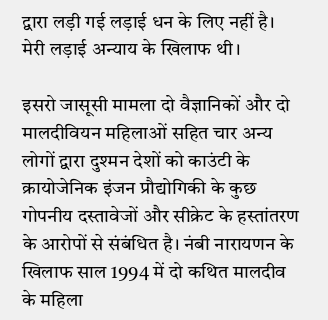द्वारा लड़ी गई लड़ाई धन के लिए नहीं है। मेरी लड़ाई अन्याय के खिलाफ थी।

इसरो जासूसी मामला दो वैज्ञानिकों और दो मालदीवियन महिलाओं सहित चार अन्य लोगों द्वारा दुश्मन देशों को काउंटी के क्रायोजेनिक इंजन प्रौद्योगिकी के कुछ गोपनीय दस्तावेजों और सीक्रेट के हस्तांतरण के आरोपों से संबंधित है। नंबी नारायणन के खिलाफ साल 1994 में दो कथित मालदीव के महिला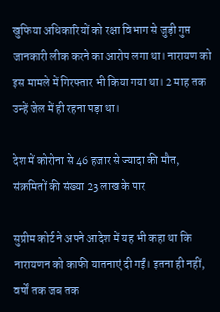खुफिया अधिकारियों को रक्षा विभाग से जुड़ी गुप्त जानकारी लीक करने का आरोप लगा था। नारायण को इस मामले में गिरफ्तार भी किया गया था। 2 माह तक उन्हें जेल में ही रहना पड़ा था।

देश में कोरोना से 46 हजार से ज्यादा की मौत, संक्रमितों की संख्या 23 लाख के पार

सुप्रीम कोर्ट ने अपने आदेश में यह भी कहा था कि नारायणन को काफी यातनाएं दी गईं। इतना ही नहीं, वर्षों तक जब तक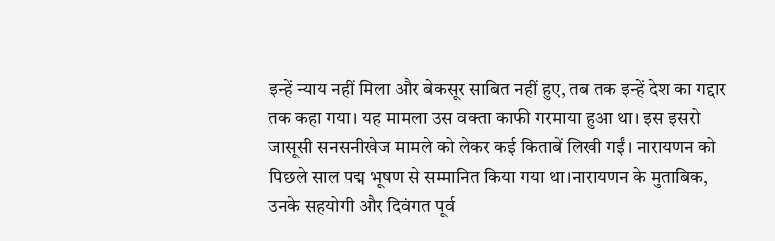इन्हें न्याय नहीं मिला और बेकसूर साबित नहीं हुए, तब तक इन्हें देश का गद्दार तक कहा गया। यह मामला उस वक्ता काफी गरमाया हुआ था। इस इसरो जासूसी सनसनीखेज मामले को लेकर कई किताबें लिखी गईं। नारायणन को पिछले साल पद्म भूषण से सम्मानित किया गया था।नारायणन के मुताबिक, उनके सहयोगी और दिवंगत पूर्व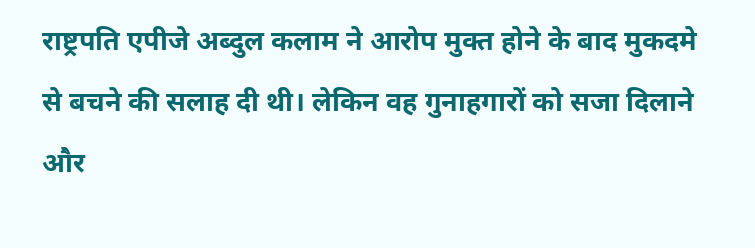राष्ट्रपति एपीजे अब्दुल कलाम ने आरोप मुक्त होने के बाद मुकदमे से बचने की सलाह दी थी। लेकिन वह गुनाहगारों को सजा दिलाने और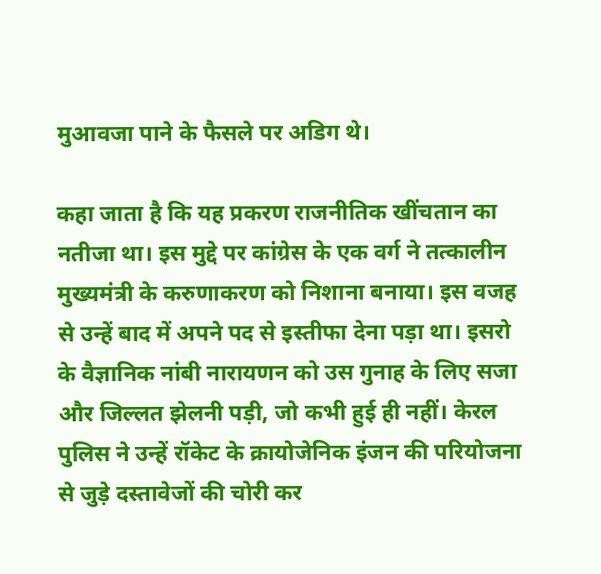मुआवजा पाने के फैसले पर अडिग थे।

कहा जाता है कि यह प्रकरण राजनीतिक खींचतान का नतीजा था। इस मुद्दे पर कांग्रेस के एक वर्ग ने तत्कालीन मुख्यमंत्री के करुणाकरण को निशाना बनाया। इस वजह से उन्हें बाद में अपने पद से इस्तीफा देना पड़ा था। इसरो के वैज्ञानिक नांबी नारायणन को उस गुनाह के लिए सजा और जिल्लत झेलनी पड़ी, जो कभी हुई ही नहीं। केरल पुलिस ने उन्हें रॉकेट के क्रायोजेनिक इंजन की परियोजना से जुड़े दस्तावेजों की चोरी कर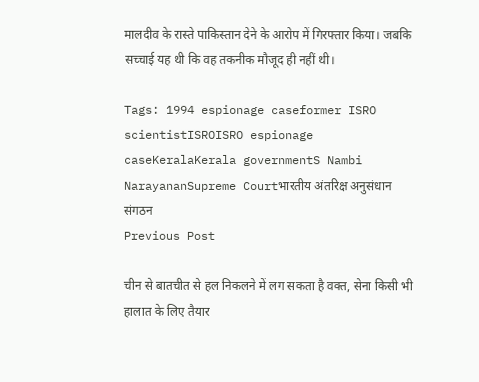मालदीव के रास्ते पाकिस्तान देने के आरोप में गिरफ्तार किया। जबकि सच्चाई यह थी कि वह तकनीक मौजूद ही नहीं थी।

Tags: 1994 espionage caseformer ISRO scientistISROISRO espionage caseKeralaKerala governmentS Nambi NarayananSupreme Courtभारतीय अंतरिक्ष अनुसंधान संगठन
Previous Post

चीन से बातचीत से हल निकलने में लग सकता है वक्त, सेना किसी भी हालात के लिए तैयार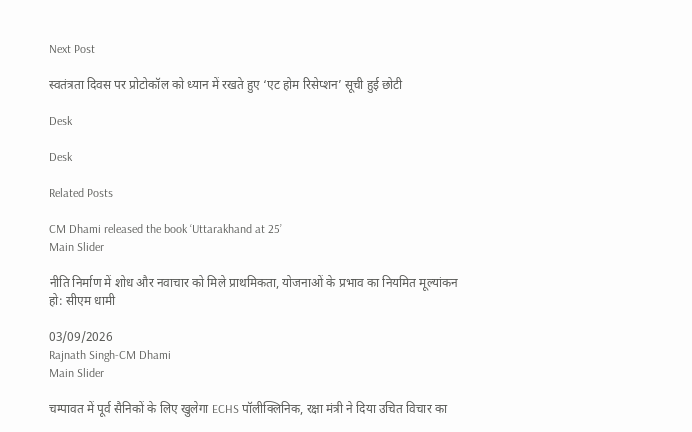Next Post

स्वतंत्रता दिवस पर प्रोटोकॉल को ध्यान में रखते हुए ‘एट होम रिसेप्शन’ सूची हुई छोटी

Desk

Desk

Related Posts

CM Dhami released the book ‘Uttarakhand at 25’
Main Slider

नीति निर्माण में शोध और नवाचार को मिले प्राथमिकता, योजनाओं के प्रभाव का नियमित मूल्यांकन हो: सीएम धामी

03/09/2026
Rajnath Singh-CM Dhami
Main Slider

चम्पावत में पूर्व सैनिकों के लिए खुलेगा ECHS पॉलीक्लिनिक, रक्षा मंत्री ने दिया उचित विचार का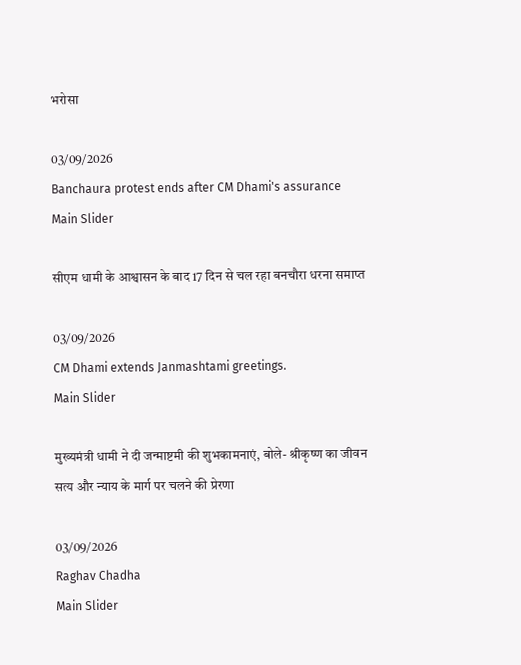भरोसा

03/09/2026
Banchaura protest ends after CM Dhami's assurance
Main Slider

सीएम धामी के आश्वासन के बाद 17 दिन से चल रहा बनचौरा धरना समाप्त

03/09/2026
CM Dhami extends Janmashtami greetings.
Main Slider

मुख्यमंत्री धामी ने दी जन्माष्टमी की शुभकामनाएं, बोले- श्रीकृष्ण का जीवन सत्य और न्याय के मार्ग पर चलने की प्रेरणा

03/09/2026
Raghav Chadha
Main Slider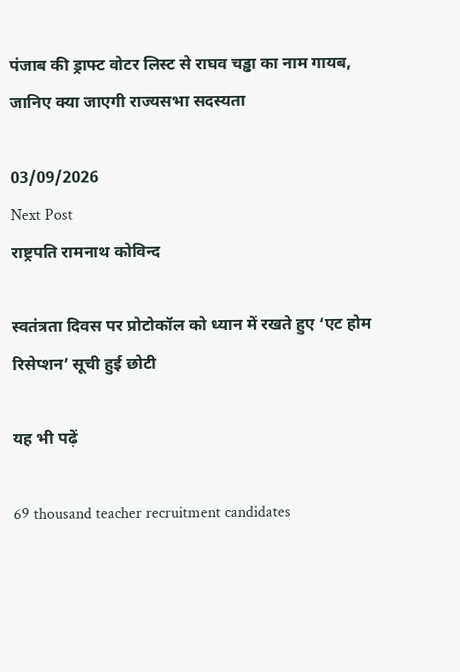पंजाब की ड्राफ्ट वोटर लिस्ट से राघव चड्ढा का नाम गायब, जानिए क्या जाएगी राज्यसभा सदस्यता

03/09/2026
Next Post
राष्ट्रपति रामनाथ कोविन्द

स्वतंत्रता दिवस पर प्रोटोकॉल को ध्यान में रखते हुए ‘एट होम रिसेप्शन’ सूची हुई छोटी

यह भी पढ़ें

69 thousand teacher recruitment candidates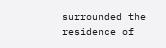surrounded the residence of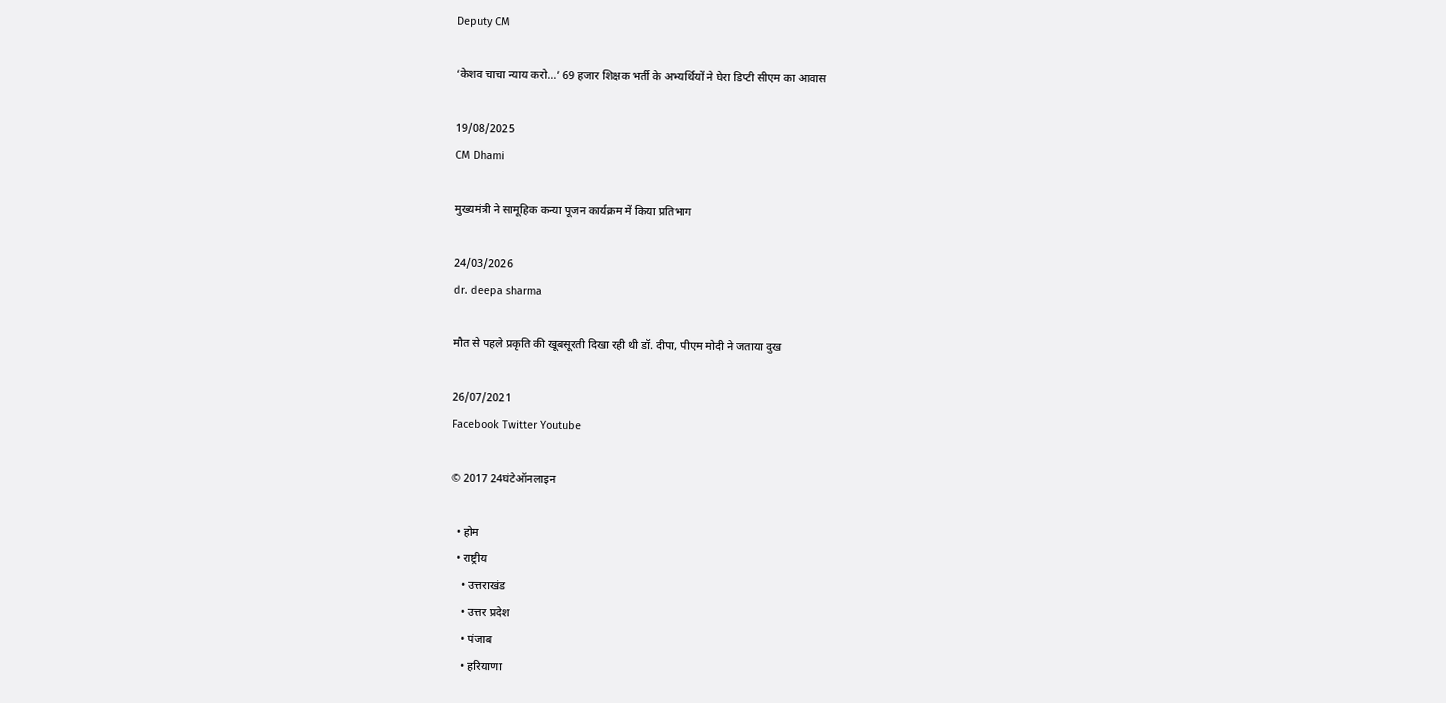Deputy CM

‘केशव चाचा न्याय करो…’ 69 हजार शिक्षक भर्ती के अभ्यर्थियों ने घेरा डिप्टी सीएम का आवास

19/08/2025
CM Dhami

मुख्यमंत्री ने सामूहिक कन्या पूजन कार्यक्रम में किया प्रतिभाग

24/03/2026
dr. deepa sharma

मौत से पहले प्रकृति की खूबसूरती दिखा रही थी डॉ. दीपा, पीएम मोदी ने जताया दुख

26/07/2021
Facebook Twitter Youtube

© 2017 24घंटेऑनलाइन

  • होम
  • राष्ट्रीय
    • उत्तराखंड
    • उत्तर प्रदेश
    • पंजाब
    • हरियाणा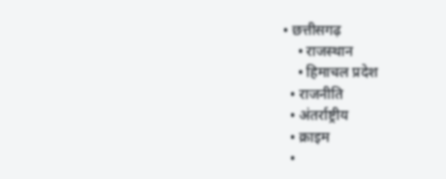• छत्तीसगढ़
    • राजस्थान
    • हिमाचल प्रदेश
  • राजनीति
  • अंतर्राष्ट्रीय
  • क्राइम
  •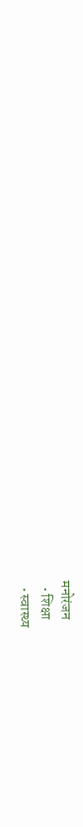मनोरंजन
  • शिक्षा
  • स्वास्थ्य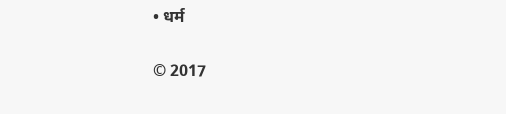• धर्म

© 2017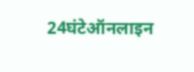24घंटेऑनलाइन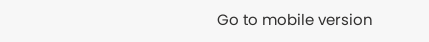Go to mobile version